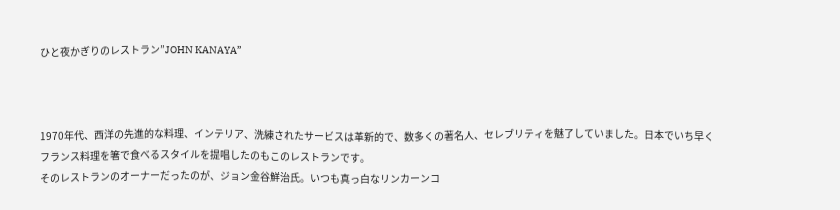ひと夜かぎりのレストラン”JOHN KANAYA”



1970年代、西洋の先進的な料理、インテリア、洗練されたサービスは革新的で、数多くの著名人、セレブリティを魅了していました。日本でいち早くフランス料理を箸で食べるスタイルを提唱したのもこのレストランです。
そのレストランのオーナーだったのが、ジョン金谷鮮治氏。いつも真っ白なリンカーンコ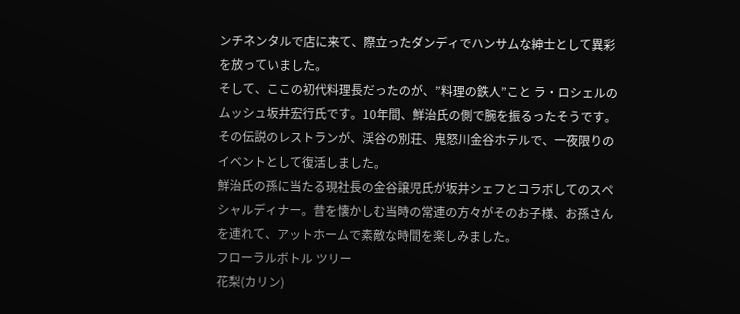ンチネンタルで店に来て、際立ったダンディでハンサムな紳士として異彩を放っていました。
そして、ここの初代料理長だったのが、”料理の鉄人”こと ラ・ロシェルのムッシュ坂井宏行氏です。10年間、鮮治氏の側で腕を振るったそうです。
その伝説のレストランが、渓谷の別荘、鬼怒川金谷ホテルで、一夜限りのイベントとして復活しました。
鮮治氏の孫に当たる現社長の金谷譲児氏が坂井シェフとコラボしてのスペシャルディナー。昔を懐かしむ当時の常連の方々がそのお子様、お孫さんを連れて、アットホームで素敵な時間を楽しみました。
フローラルボトル ツリー
花梨(カリン)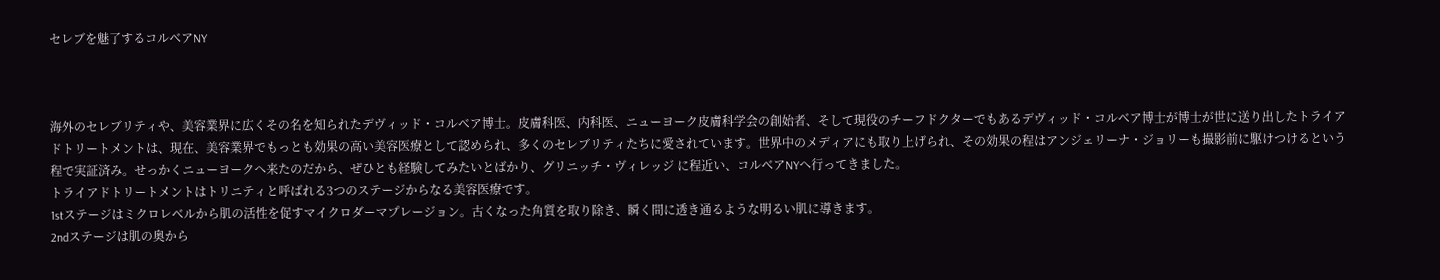セレブを魅了するコルベアNY



海外のセレブリティや、美容業界に広くその名を知られたデヴィッド・コルベア博士。皮膚科医、内科医、ニューヨーク皮膚科学会の創始者、そして現役のチーフドクターでもあるデヴィッド・コルベア博士が博士が世に送り出したトライアドトリートメントは、現在、美容業界でもっとも効果の高い美容医療として認められ、多くのセレブリティたちに愛されています。世界中のメディアにも取り上げられ、その効果の程はアンジェリーナ・ジョリーも撮影前に駆けつけるという程で実証済み。せっかくニューヨークへ来たのだから、ぜひとも経験してみたいとばかり、グリニッチ・ヴィレッジ に程近い、コルベアNYへ行ってきました。
トライアドトリートメントはトリニティと呼ばれる3つのステージからなる美容医療です。
1stステージはミクロレベルから肌の活性を促すマイクロダーマプレージョン。古くなった角質を取り除き、瞬く間に透き通るような明るい肌に導きます。
2ndステージは肌の奥から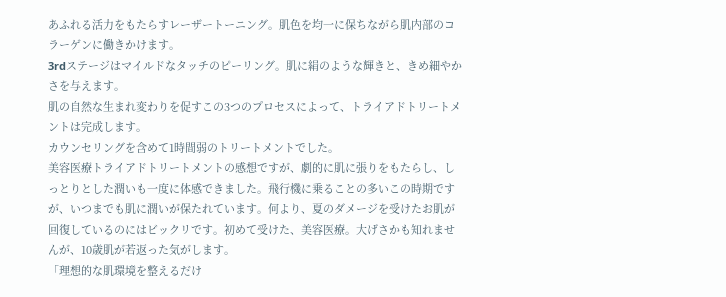あふれる活力をもたらすレーザートーニング。肌色を均一に保ちながら肌内部のコラーゲンに働きかけます。
3rdステージはマイルドなタッチのピーリング。肌に絹のような輝きと、きめ細やかさを与えます。
肌の自然な生まれ変わりを促すこの3つのプロセスによって、トライアドトリートメントは完成します。
カウンセリングを含めて1時間弱のトリートメントでした。
美容医療トライアドトリートメントの感想ですが、劇的に肌に張りをもたらし、しっとりとした潤いも一度に体感できました。飛行機に乗ることの多いこの時期ですが、いつまでも肌に潤いが保たれています。何より、夏のダメージを受けたお肌が回復しているのにはビックリです。初めて受けた、美容医療。大げさかも知れませんが、10歳肌が若返った気がします。
「理想的な肌環境を整えるだけ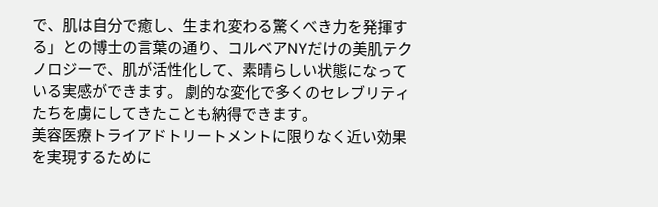で、肌は自分で癒し、生まれ変わる驚くべき力を発揮する」との博士の言葉の通り、コルベアNYだけの美肌テクノロジーで、肌が活性化して、素晴らしい状態になっている実感ができます。 劇的な変化で多くのセレブリティたちを虜にしてきたことも納得できます。
美容医療トライアドトリートメントに限りなく近い効果を実現するために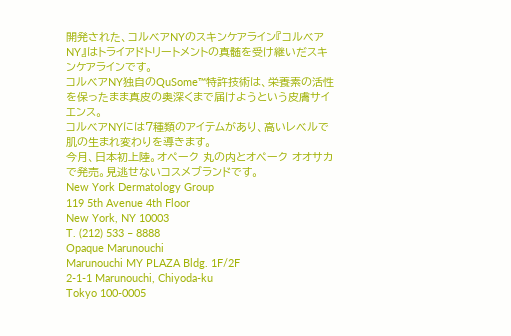開発された、コルベアNYのスキンケアライン『コルベアNY』はトライアドトリートメントの真髄を受け継いだスキンケアラインです。
コルベアNY独自のQuSome™特許技術は、栄養素の活性を保ったまま真皮の奥深くまで届けようという皮膚サイエンス。
コルベアNYには7種類のアイテムがあり、高いレベルで肌の生まれ変わりを導きます。
今月、日本初上陸。オペーク 丸の内とオペーク オオサカで発売。見逃せないコスメブランドです。
New York Dermatology Group
119 5th Avenue 4th Floor
New York, NY 10003
T. (212) 533 – 8888
Opaque Marunouchi
Marunouchi MY PLAZA Bldg. 1F/2F
2-1-1 Marunouchi, Chiyoda-ku
Tokyo 100-0005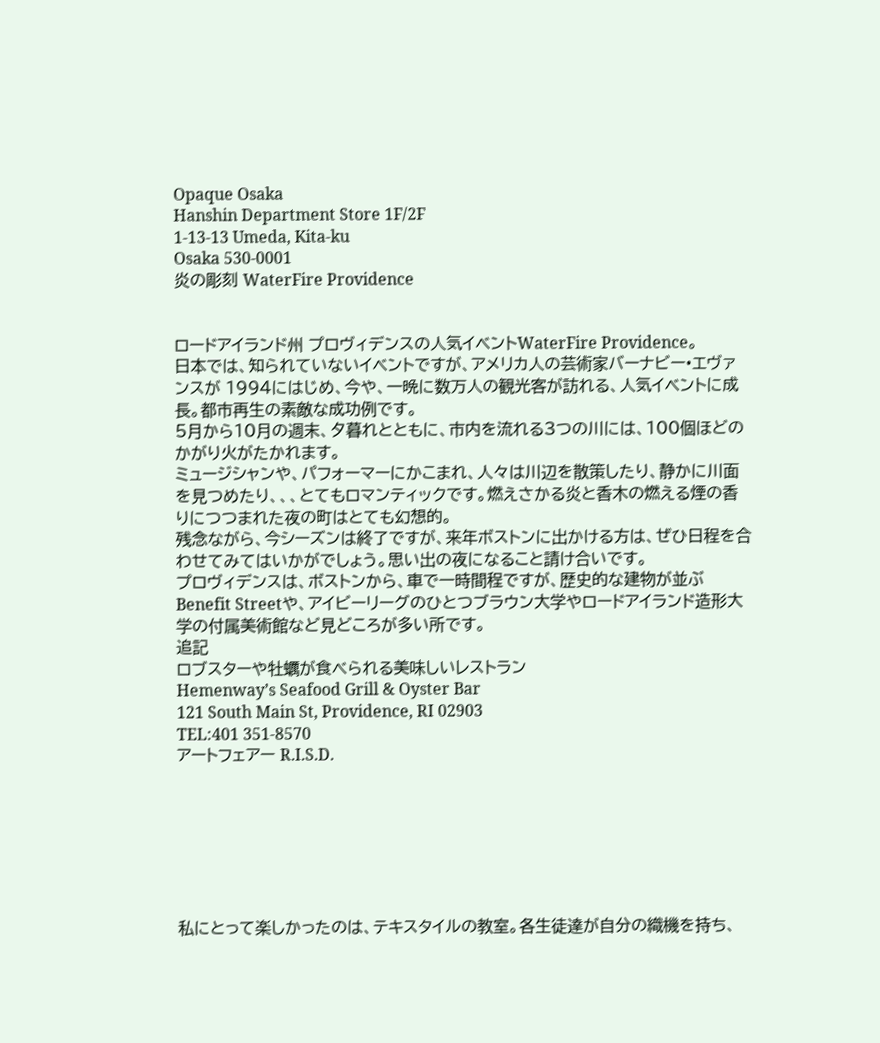Opaque Osaka
Hanshin Department Store 1F/2F
1-13-13 Umeda, Kita-ku
Osaka 530-0001
炎の彫刻 WaterFire Providence


ロードアイランド州 プロヴィデンスの人気イベントWaterFire Providence。
日本では、知られていないイベントですが、アメリカ人の芸術家バーナビー•エヴァンスが 1994にはじめ、今や、一晩に数万人の観光客が訪れる、人気イベントに成長。都市再生の素敵な成功例です。
5月から10月の週末、夕暮れとともに、市内を流れる3つの川には、100個ほどのかがり火がたかれます。
ミュージシャンや、パフォーマーにかこまれ、人々は川辺を散策したり、静かに川面を見つめたり、、、とてもロマンティックです。燃えさかる炎と香木の燃える煙の香りにつつまれた夜の町はとても幻想的。
残念ながら、今シーズンは終了ですが、来年ボストンに出かける方は、ぜひ日程を合わせてみてはいかがでしょう。思い出の夜になること請け合いです。
プロヴィデンスは、ボストンから、車で一時間程ですが、歴史的な建物が並ぶBenefit Streetや、アイビーリーグのひとつブラウン大学やロードアイランド造形大学の付属美術館など見どころが多い所です。
追記
ロブスターや牡蠣が食べられる美味しいレストラン
Hemenway’s Seafood Grill & Oyster Bar
121 South Main St, Providence, RI 02903
TEL:401 351-8570
アートフェアー R.I.S.D.







私にとって楽しかったのは、テキスタイルの教室。各生徒達が自分の織機を持ち、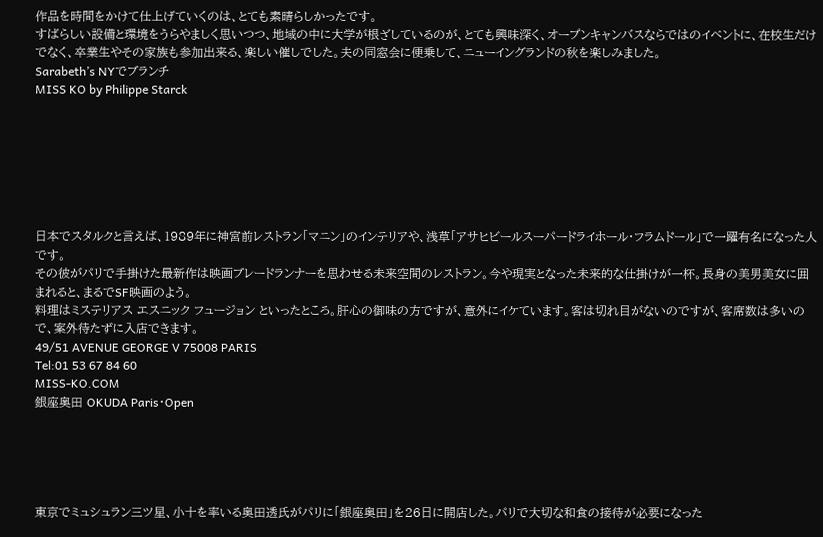作品を時間をかけて仕上げていくのは、とても素晴らしかったです。
すばらしい設備と環境をうらやましく思いつつ、地域の中に大学が根ざしているのが、とても興味深く、オープンキャンバスならではのイベントに、在校生だけでなく、卒業生やその家族も参加出来る、楽しい催しでした。夫の同窓会に便乗して、ニューイングランドの秋を楽しみました。
Sarabeth’s NYでブランチ
MISS KO by Philippe Starck







日本でスタルクと言えば、1989年に神宮前レストラン「マニン」のインテリアや、浅草「アサヒビールスーパードライホール・フラムドール」で一躍有名になった人です。
その彼がパリで手掛けた最新作は映画ブレードランナーを思わせる未来空間のレストラン。今や現実となった未来的な仕掛けが一杯。長身の美男美女に囲まれると、まるでSF映画のよう。
料理はミステリアス エスニック フュージョン といったところ。肝心の御味の方ですが、意外にイケています。客は切れ目がないのですが、客席数は多いので、案外待たずに入店できます。
49/51 AVENUE GEORGE V 75008 PARIS
Tel:01 53 67 84 60
MISS-KO.COM
銀座奥田 OKUDA Paris・Open





東京でミュシュラン三ツ星、小十を率いる奥田透氏がパリに「銀座奥田」を26日に開店した。パリで大切な和食の接待が必要になった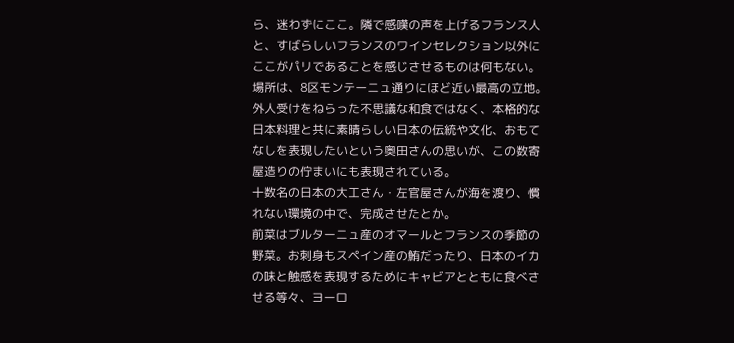ら、迷わずにここ。隣で感嘆の声を上げるフランス人と、すばらしいフランスのワインセレクション以外にここがパリであることを感じさせるものは何もない。場所は、8区モンテーニュ通りにほど近い最高の立地。
外人受けをねらった不思議な和食ではなく、本格的な日本料理と共に素晴らしい日本の伝統や文化、おもてなしを表現したいという奥田さんの思いが、この数寄屋造りの佇まいにも表現されている。
十数名の日本の大工さん・左官屋さんが海を渡り、慣れない環境の中で、完成させたとか。
前菜はブルターニュ産のオマールとフランスの季節の野菜。お刺身もスペイン産の鮪だったり、日本のイカの味と触感を表現するためにキャビアとともに食べさせる等々、ヨーロ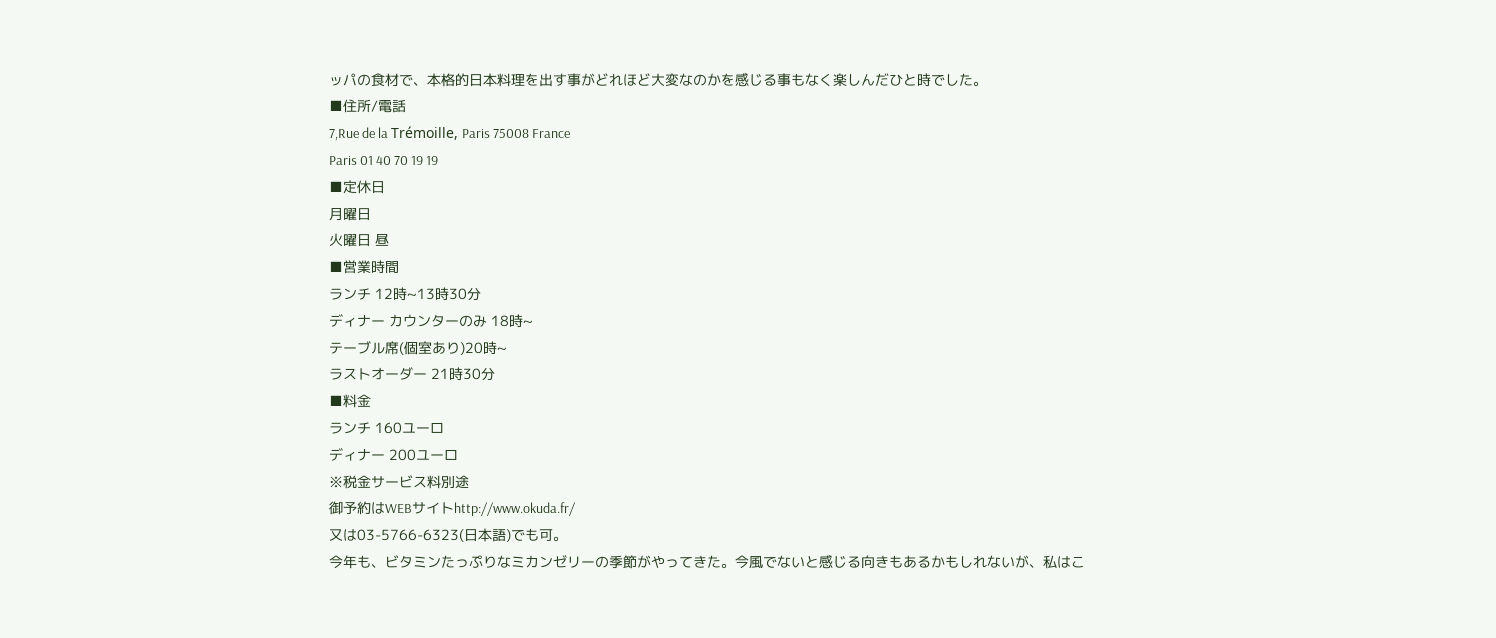ッパの食材で、本格的日本料理を出す事がどれほど大変なのかを感じる事もなく楽しんだひと時でした。
■住所/電話
7,Rue de la Trémoille, Paris 75008 France
Paris 01 40 70 19 19
■定休日
月曜日
火曜日 昼
■営業時間
ランチ 12時~13時30分
ディナー カウンターのみ 18時~
テーブル席(個室あり)20時~
ラストオーダー 21時30分
■料金
ランチ 160ユーロ
ディナー 200ユーロ
※税金サービス料別途
御予約はWEBサイトhttp://www.okuda.fr/
又は03-5766-6323(日本語)でも可。
今年も、ビタミンたっぷりなミカンゼリーの季節がやってきた。今風でないと感じる向きもあるかもしれないが、私はこ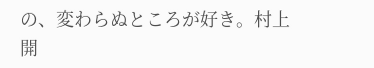の、変わらぬところが好き。村上開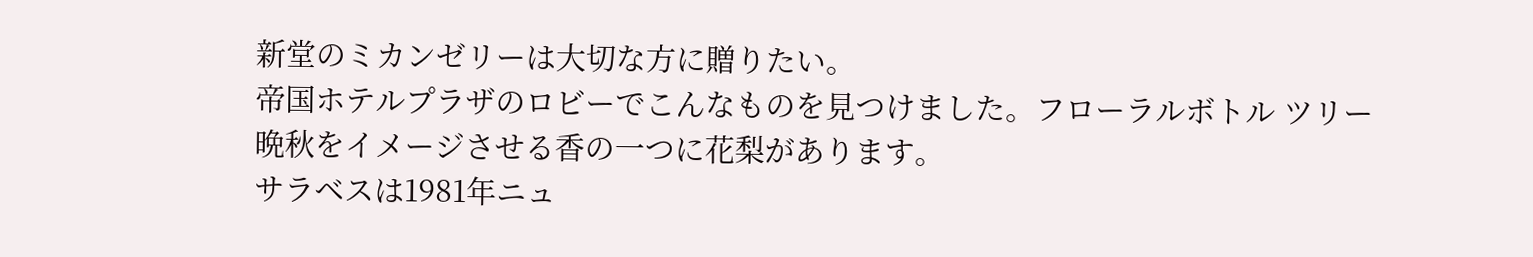新堂のミカンゼリーは大切な方に贈りたい。
帝国ホテルプラザのロビーでこんなものを見つけました。フローラルボトル ツリー
晩秋をイメージさせる香の一つに花梨があります。
サラベスは1981年ニュ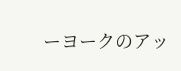ーヨークのアッ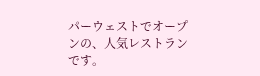パーウェストでオープンの、人気レストランです。